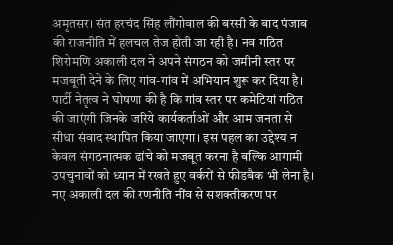अमृतसर। संत हरचंद सिंह लौंगोवाल की बरसी के बाद पंजाब की राजनीति में हलचल तेज होती जा रही है। नव गठित शिरोमणि अकाली दल ने अपने संगठन को जमीनी स्तर पर मजबूती देने के लिए गांव-गांव में अभियान शुरू कर दिया है। पार्टी नेतृत्व ने घोषणा की है कि गांव स्तर पर कमेटियां गठित की जाएंगी जिनके जरिये कार्यकर्ताओं और आम जनता से सीधा संवाद स्थापित किया जाएगा। इस पहल का उद्देश्य न केवल संगठनात्मक ढांचे को मजबूत करना है बल्कि आगामी उपचुनावों को ध्यान में रखते हुए वर्करों से फीडबैक भी लेना है।
नए अकाली दल की रणनीति नींव से सशक्तीकरण पर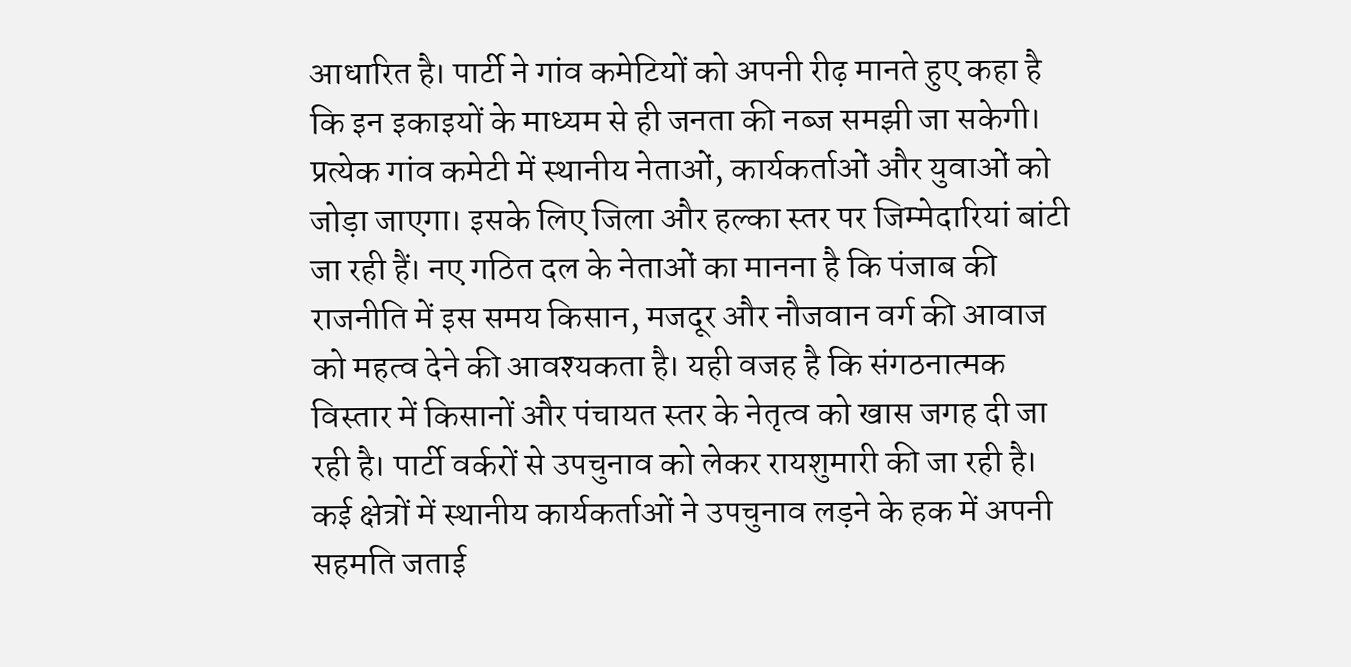आधारित है। पार्टी ने गांव कमेटियों को अपनी रीढ़ मानते हुए कहा है कि इन इकाइयों के माध्यम से ही जनता की नब्ज समझी जा सकेगी। प्रत्येक गांव कमेटी में स्थानीय नेताओं, कार्यकर्ताओं और युवाओं को जोड़ा जाएगा। इसके लिए जिला और हल्का स्तर पर जिम्मेदारियां बांटी जा रही हैं। नए गठित दल के नेताओं का मानना है कि पंजाब की राजनीति में इस समय किसान, मजदूर और नौजवान वर्ग की आवाज को महत्व देने की आवश्यकता है। यही वजह है कि संगठनात्मक विस्तार में किसानों और पंचायत स्तर के नेतृत्व को खास जगह दी जा रही है। पार्टी वर्करों से उपचुनाव को लेकर रायशुमारी की जा रही है। कई क्षेत्रों में स्थानीय कार्यकर्ताओं ने उपचुनाव लड़ने के हक में अपनी सहमति जताई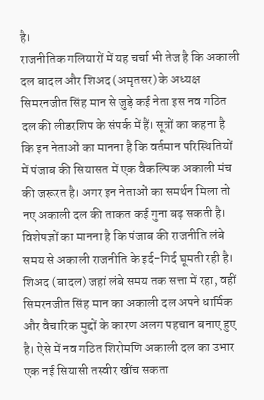है।
राजनीतिक गलियारों में यह चर्चा भी तेज है कि अकाली दल बादल और शिअद (अमृतसर) के अध्यक्ष सिमरनजीत सिंह मान से जुड़े कई नेता इस नव गठित दल की लीडरशिप के संपर्क में हैं। सूत्रों का कहना है कि इन नेताओं का मानना है कि वर्तमान परिस्थितियों में पंजाब की सियासत में एक वैकल्पिक अकाली मंच की जरूरत है। अगर इन नेताओं का समर्थन मिला तो नए अकाली दल की ताकत कई गुना बढ़ सकती है।
विशेषज्ञों का मानना है कि पंजाब की राजनीति लंबे समय से अकाली राजनीति के इर्द-गिर्द घूमती रही है। शिअद (बादल) जहां लंबे समय तक सत्ता में रहा, वहीं सिमरनजीत सिंह मान का अकाली दल अपने धार्मिक और वैचारिक मुद्दों के कारण अलग पहचान बनाए हुए है। ऐसे में नव गठित शिरोमणि अकाली दल का उभार एक नई सियासी तस्वीर खींच सकता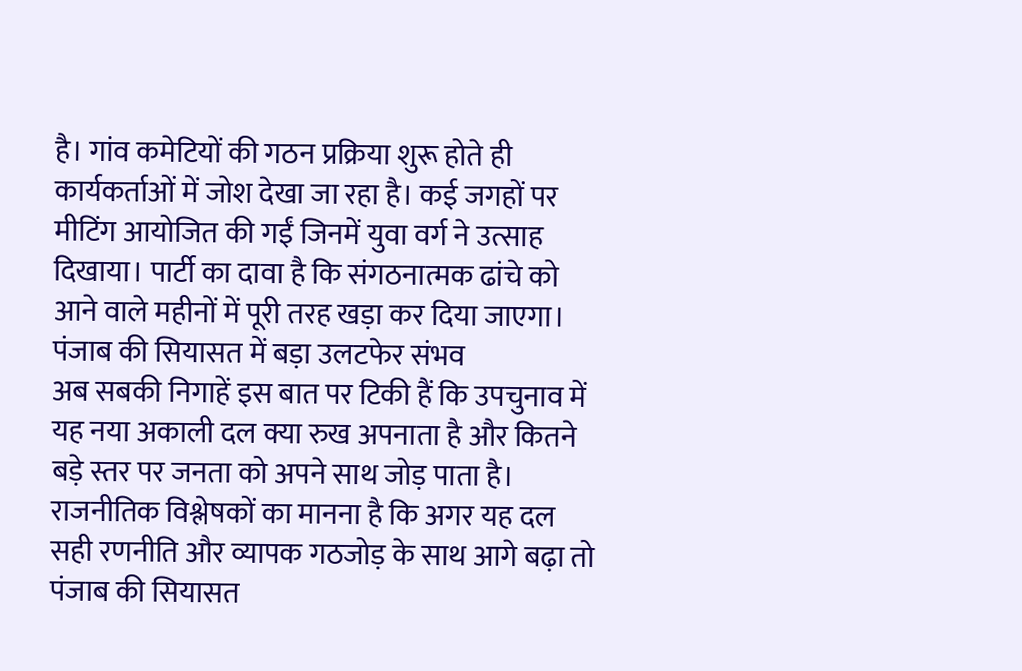है। गांव कमेटियों की गठन प्रक्रिया शुरू होते ही कार्यकर्ताओं में जोश देखा जा रहा है। कई जगहों पर मीटिंग आयोजित की गईं जिनमें युवा वर्ग ने उत्साह दिखाया। पार्टी का दावा है कि संगठनात्मक ढांचे को आने वाले महीनों में पूरी तरह खड़ा कर दिया जाएगा।
पंजाब की सियासत में बड़ा उलटफेर संभव
अब सबकी निगाहें इस बात पर टिकी हैं कि उपचुनाव में यह नया अकाली दल क्या रुख अपनाता है और कितने बड़े स्तर पर जनता को अपने साथ जोड़ पाता है। राजनीतिक विश्लेषकों का मानना है कि अगर यह दल सही रणनीति और व्यापक गठजोड़ के साथ आगे बढ़ा तो पंजाब की सियासत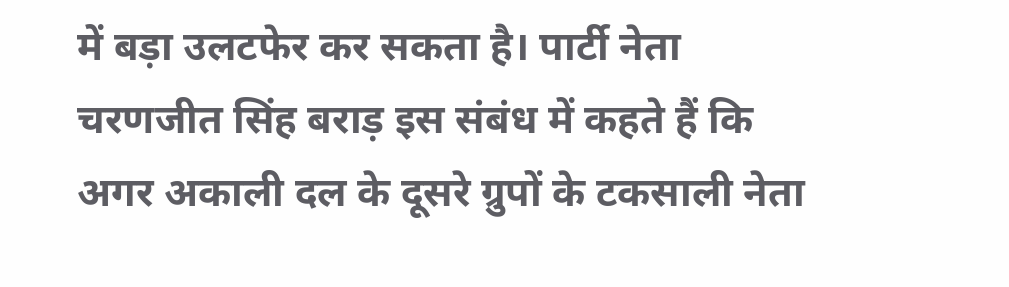में बड़ा उलटफेर कर सकता है। पार्टी नेता चरणजीत सिंह बराड़ इस संबंध में कहते हैं कि अगर अकाली दल के दूसरे ग्रुपों के टकसाली नेता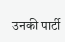उनकी पार्टी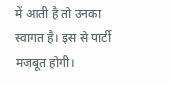में आती है तो उनका स्वागत है। इस से पार्टी मजबूत होगी।